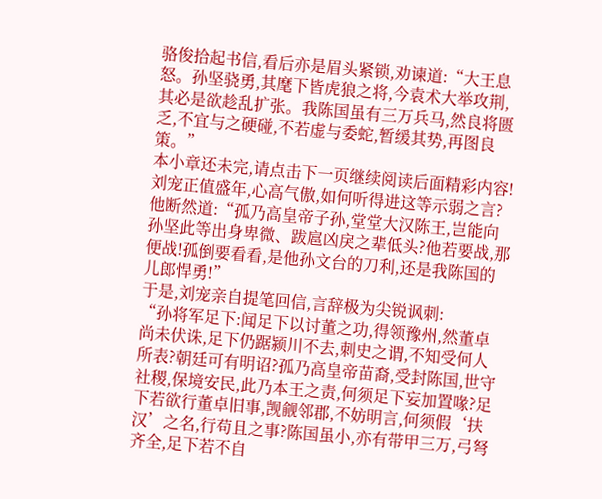骆俊拾起书信,看后亦是眉头紧锁,劝谏道:“大王息怒。孙坚骁勇,其麾下皆虎狼之将,今袁术大举攻荆,其必是欲趁乱扩张。我陈国虽有三万兵马,然良将匮乏,不宜与之硬碰,不若虚与委蛇,暂缓其势,再图良策。”
本小章还未完,请点击下一页继续阅读后面精彩内容!
刘宠正值盛年,心高气傲,如何听得进这等示弱之言?他断然道:“孤乃高皇帝子孙,堂堂大汉陈王,岂能向孙坚此等出身卑微、跋扈凶戾之辈低头?他若要战,那便战!孤倒要看看,是他孙文台的刀利,还是我陈国的儿郎悍勇!”
于是,刘宠亲自提笔回信,言辞极为尖锐讽刺:
“孙将军足下:闻足下以讨董之功,得领豫州,然董卓尚未伏诛,足下仍踞颍川不去,刺史之谓,不知受何人所表?朝廷可有明诏?孤乃高皇帝苗裔,受封陈国,世守社稷,保境安民,此乃本王之责,何须足下妄加置喙?足下若欲行董卓旧事,觊觎邻郡,不妨明言,何须假‘扶汉’之名,行苟且之事?陈国虽小,亦有带甲三万,弓弩齐全,足下若不自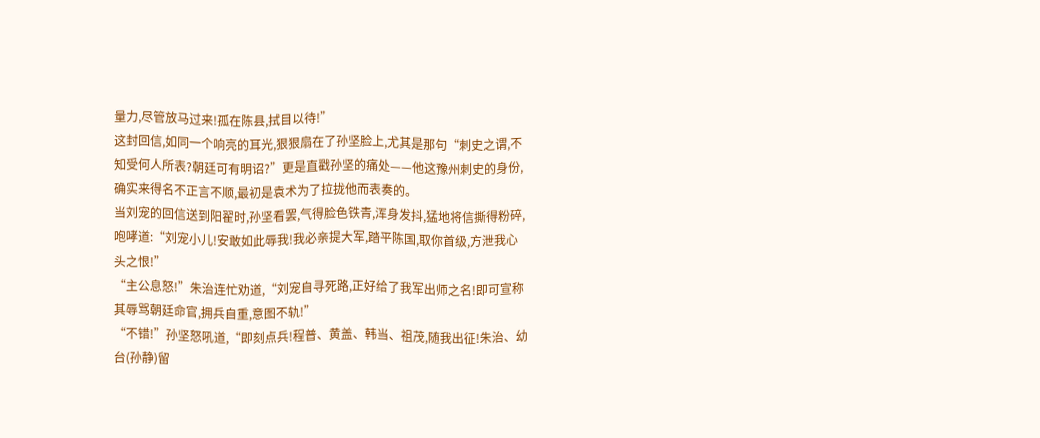量力,尽管放马过来!孤在陈县,拭目以待!”
这封回信,如同一个响亮的耳光,狠狠扇在了孙坚脸上,尤其是那句“刺史之谓,不知受何人所表?朝廷可有明诏?”更是直戳孙坚的痛处——他这豫州刺史的身份,确实来得名不正言不顺,最初是袁术为了拉拢他而表奏的。
当刘宠的回信送到阳翟时,孙坚看罢,气得脸色铁青,浑身发抖,猛地将信撕得粉碎,咆哮道:“刘宠小儿!安敢如此辱我!我必亲提大军,踏平陈国,取你首级,方泄我心头之恨!”
“主公息怒!”朱治连忙劝道,“刘宠自寻死路,正好给了我军出师之名!即可宣称其辱骂朝廷命官,拥兵自重,意图不轨!”
“不错!”孙坚怒吼道,“即刻点兵!程普、黄盖、韩当、祖茂,随我出征!朱治、幼台(孙静)留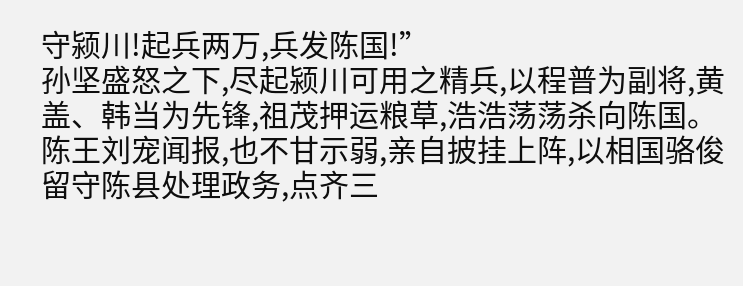守颍川!起兵两万,兵发陈国!”
孙坚盛怒之下,尽起颍川可用之精兵,以程普为副将,黄盖、韩当为先锋,祖茂押运粮草,浩浩荡荡杀向陈国。
陈王刘宠闻报,也不甘示弱,亲自披挂上阵,以相国骆俊留守陈县处理政务,点齐三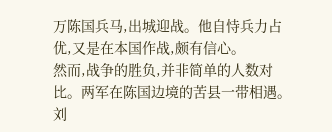万陈国兵马,出城迎战。他自恃兵力占优,又是在本国作战,颇有信心。
然而,战争的胜负,并非简单的人数对比。两军在陈国边境的苦县一带相遇。刘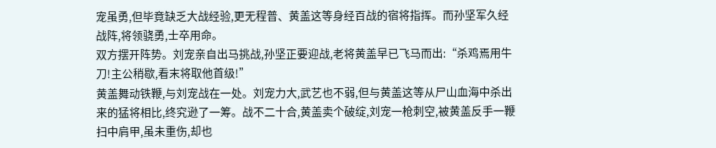宠虽勇,但毕竟缺乏大战经验,更无程普、黄盖这等身经百战的宿将指挥。而孙坚军久经战阵,将领骁勇,士卒用命。
双方摆开阵势。刘宠亲自出马挑战,孙坚正要迎战,老将黄盖早已飞马而出:“杀鸡焉用牛刀!主公稍歇,看末将取他首级!”
黄盖舞动铁鞭,与刘宠战在一处。刘宠力大,武艺也不弱,但与黄盖这等从尸山血海中杀出来的猛将相比,终究逊了一筹。战不二十合,黄盖卖个破绽,刘宠一枪刺空,被黄盖反手一鞭扫中肩甲,虽未重伤,却也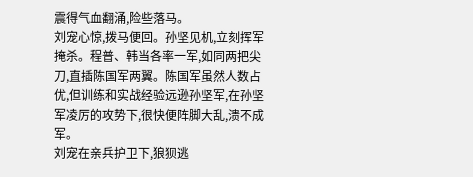震得气血翻涌,险些落马。
刘宠心惊,拨马便回。孙坚见机,立刻挥军掩杀。程普、韩当各率一军,如同两把尖刀,直插陈国军两翼。陈国军虽然人数占优,但训练和实战经验远逊孙坚军,在孙坚军凌厉的攻势下,很快便阵脚大乱,溃不成军。
刘宠在亲兵护卫下,狼狈逃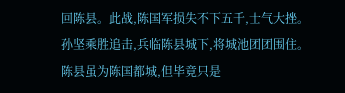回陈县。此战,陈国军损失不下五千,士气大挫。
孙坚乘胜追击,兵临陈县城下,将城池团团围住。
陈县虽为陈国都城,但毕竟只是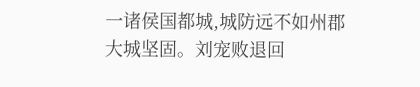一诸侯国都城,城防远不如州郡大城坚固。刘宠败退回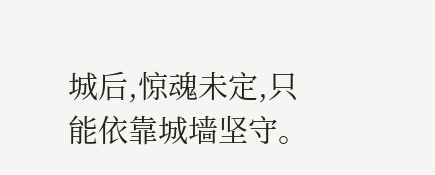城后,惊魂未定,只能依靠城墙坚守。